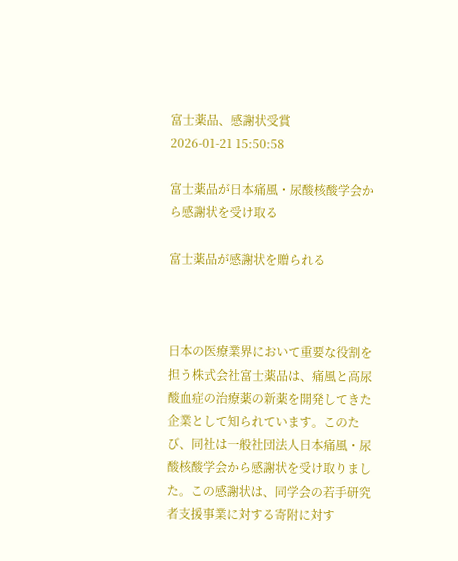富士薬品、感謝状受賞
2026-01-21 15:50:58

富士薬品が日本痛風・尿酸核酸学会から感謝状を受け取る

富士薬品が感謝状を贈られる



日本の医療業界において重要な役割を担う株式会社富士薬品は、痛風と高尿酸血症の治療薬の新薬を開発してきた企業として知られています。このたび、同社は一般社団法人日本痛風・尿酸核酸学会から感謝状を受け取りました。この感謝状は、同学会の若手研究者支援事業に対する寄附に対す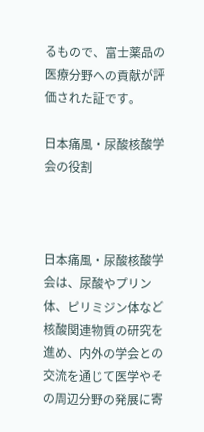るもので、富士薬品の医療分野への貢献が評価された証です。

日本痛風・尿酸核酸学会の役割



日本痛風・尿酸核酸学会は、尿酸やプリン体、ピリミジン体など核酸関連物質の研究を進め、内外の学会との交流を通じて医学やその周辺分野の発展に寄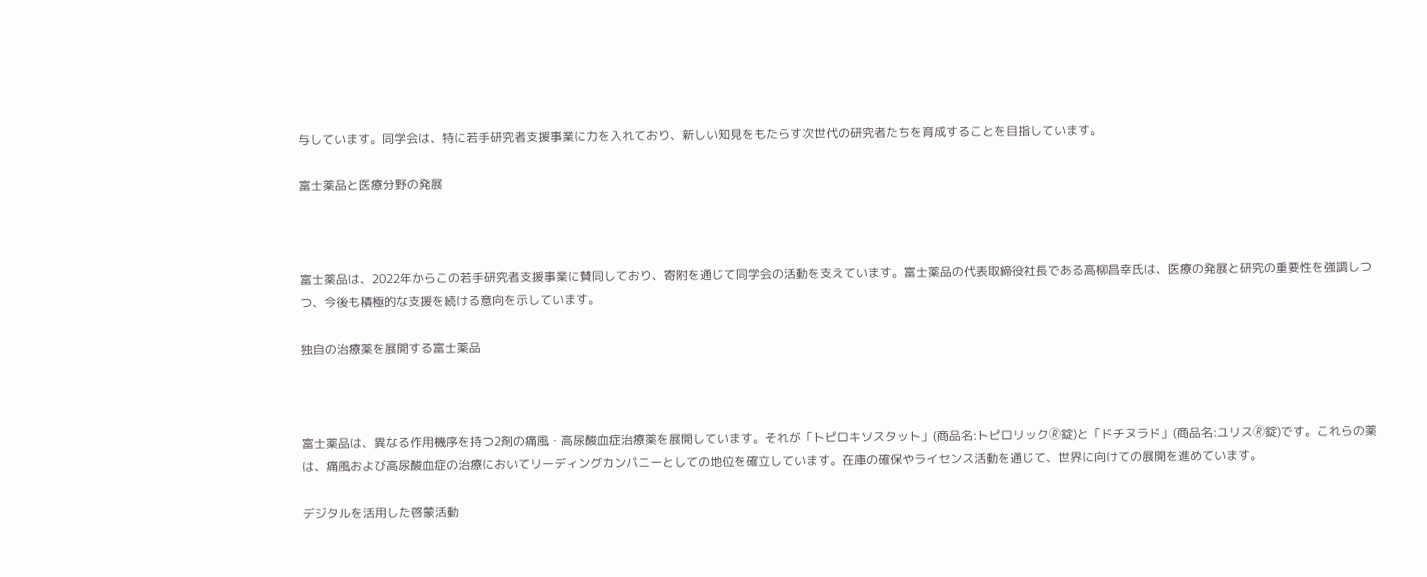与しています。同学会は、特に若手研究者支援事業に力を入れており、新しい知見をもたらす次世代の研究者たちを育成することを目指しています。

富士薬品と医療分野の発展



富士薬品は、2022年からこの若手研究者支援事業に賛同しており、寄附を通じて同学会の活動を支えています。富士薬品の代表取締役社長である高柳昌幸氏は、医療の発展と研究の重要性を強調しつつ、今後も積極的な支援を続ける意向を示しています。

独自の治療薬を展開する富士薬品



富士薬品は、異なる作用機序を持つ2剤の痛風・高尿酸血症治療薬を展開しています。それが「トピロキソスタット」(商品名:トピロリック🄬錠)と「ドチヌラド」(商品名:ユリス🄬錠)です。これらの薬は、痛風および高尿酸血症の治療においてリーディングカンパニーとしての地位を確立しています。在庫の確保やライセンス活動を通じて、世界に向けての展開を進めています。

デジタルを活用した啓蒙活動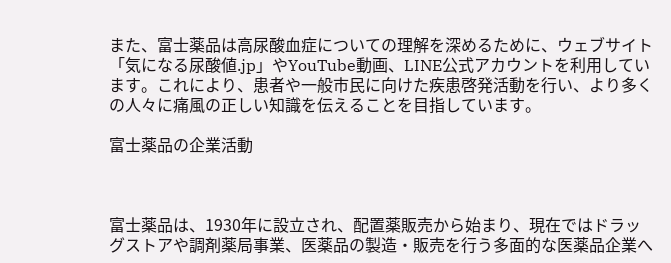また、富士薬品は高尿酸血症についての理解を深めるために、ウェブサイト「気になる尿酸値.jp」やYouTube動画、LINE公式アカウントを利用しています。これにより、患者や一般市民に向けた疾患啓発活動を行い、より多くの人々に痛風の正しい知識を伝えることを目指しています。

富士薬品の企業活動



富士薬品は、1930年に設立され、配置薬販売から始まり、現在ではドラッグストアや調剤薬局事業、医薬品の製造・販売を行う多面的な医薬品企業へ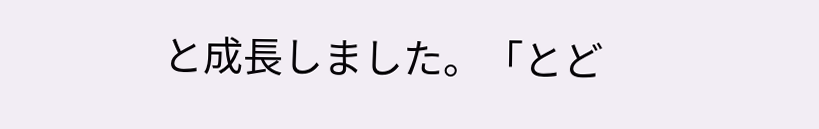と成長しました。「とど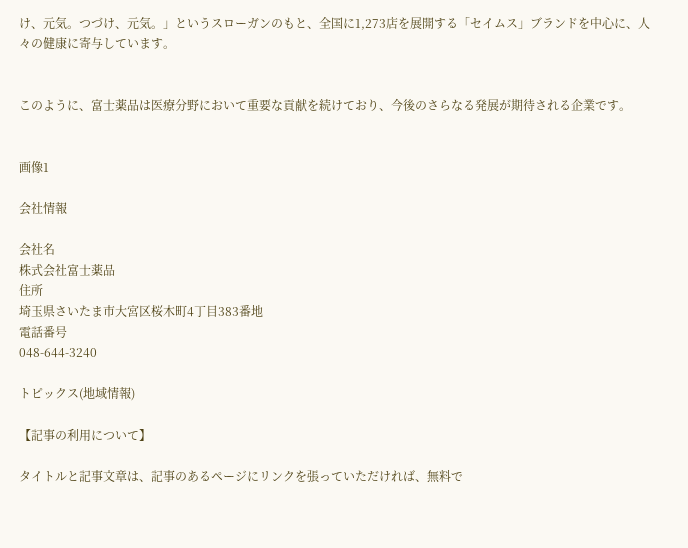け、元気。つづけ、元気。」というスローガンのもと、全国に1,273店を展開する「セイムス」ブランドを中心に、人々の健康に寄与しています。


このように、富士薬品は医療分野において重要な貢献を続けており、今後のさらなる発展が期待される企業です。


画像1

会社情報

会社名
株式会社富士薬品
住所
埼玉県さいたま市大宮区桜木町4丁目383番地
電話番号
048-644-3240

トピックス(地域情報)

【記事の利用について】

タイトルと記事文章は、記事のあるページにリンクを張っていただければ、無料で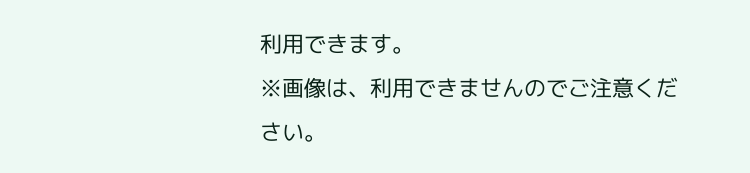利用できます。
※画像は、利用できませんのでご注意ください。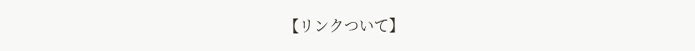【リンクついて】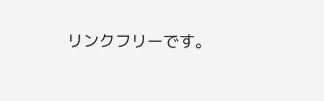リンクフリーです。